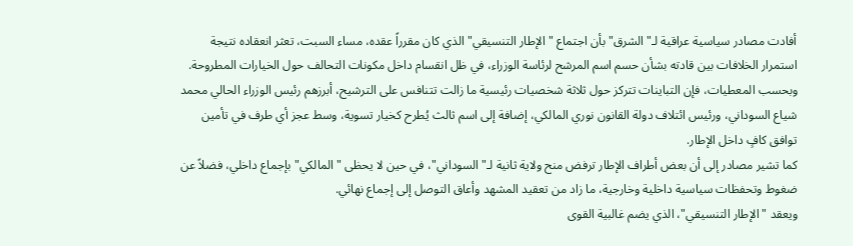أفادت مصادر سياسية عراقية لـ"الشرق" بأن اجتماع "الإطار التنسيقي" الذي كان مقرراً عقده، مساء السبت، تعثر انعقاده نتيجة استمرار الخلافات بين قادته بشأن حسم اسم المرشح لرئاسة الوزراء، في ظل انقسام داخل مكونات التحالف حول الخيارات المطروحة.
وبحسب المعطيات، فإن التباينات تتركز حول ثلاثة شخصيات رئيسية ما زالت تتنافس على الترشيح، أبرزهم رئيس الوزراء الحالي محمد شياع السوداني، ورئيس ائتلاف دولة القانون نوري المالكي، إضافة إلى اسم ثالث يُطرح كخيار تسوية، وسط عجز أي طرف في تأمين توافق كافٍ داخل الإطار.
كما تشير مصادر إلى أن بعض أطراف الإطار ترفض منح ولاية ثانية لـ"السوداني"، في حين لا يحظى "المالكي" بإجماع داخلي، فضلاً عن ضغوط وتحفظات سياسية داخلية وخارجية، ما زاد من تعقيد المشهد وأعاق التوصل إلى إجماع نهائي.
ويعقد "الإطار التنسيقي"، الذي يضم غالبية القوى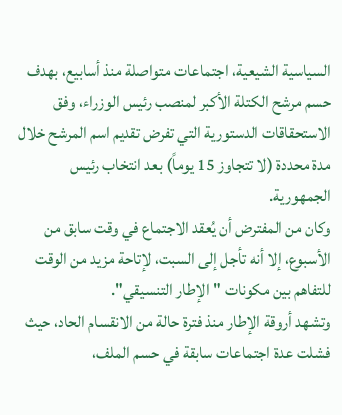السياسية الشيعية، اجتماعات متواصلة منذ أسابيع، بهدف حسم مرشح الكتلة الأكبر لمنصب رئيس الوزراء، وفق الاستحقاقات الدستورية التي تفرض تقديم اسم المرشح خلال مدة محددة (لا تتجاوز 15 يوماً) بعد انتخاب رئيس الجمهورية.
وكان من المفترض أن يُعقد الاجتماع في وقت سابق من الأسبوع، إلا أنه تأجل إلى السبت، لإتاحة مزيد من الوقت للتفاهم بين مكونات "الإطار التنسيقي".
وتشهد أروقة الإطار منذ فترة حالة من الانقسام الحاد، حيث فشلت عدة اجتماعات سابقة في حسم الملف،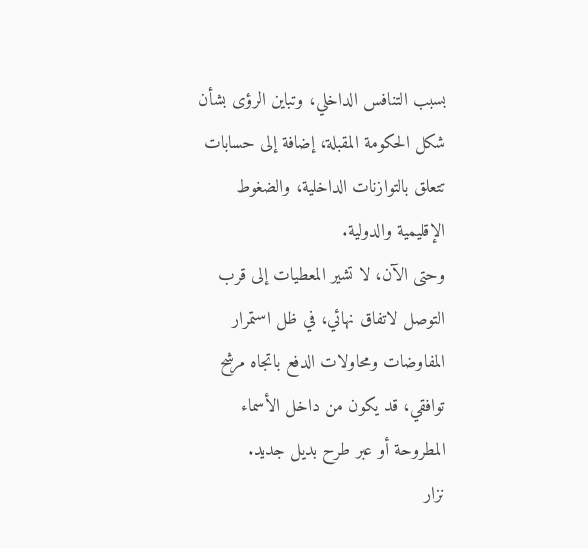بسبب التنافس الداخلي، وتباين الرؤى بشأن شكل الحكومة المقبلة، إضافة إلى حسابات تتعلق بالتوازنات الداخلية، والضغوط الإقليمية والدولية.
وحتى الآن، لا تشير المعطيات إلى قرب التوصل لاتفاق نهائي، في ظل استمرار المفاوضات ومحاولات الدفع باتجاه مرشح توافقي، قد يكون من داخل الأسماء المطروحة أو عبر طرح بديل جديد.
نزار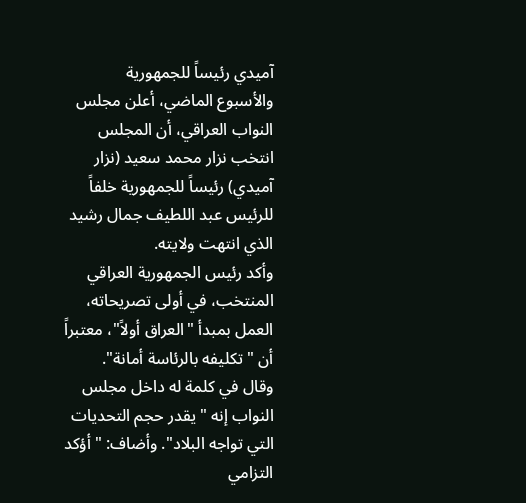آميدي رئيساً للجمهورية
والأسبوع الماضي، أعلن مجلس النواب العراقي، أن المجلس انتخب نزار محمد سعيد (نزار آميدي) رئيساً للجمهورية خلفاً للرئيس عبد اللطيف جمال رشيد الذي انتهت ولايته.
وأكد رئيس الجمهورية العراقي المنتخب، في أولى تصريحاته، العمل بمبدأ "العراق أولاً"، معتبراً أن "تكليفه بالرئاسة أمانة".
وقال في كلمة له داخل مجلس النواب إنه "يقدر حجم التحديات التي تواجه البلاد". وأضاف: "أؤكد التزامي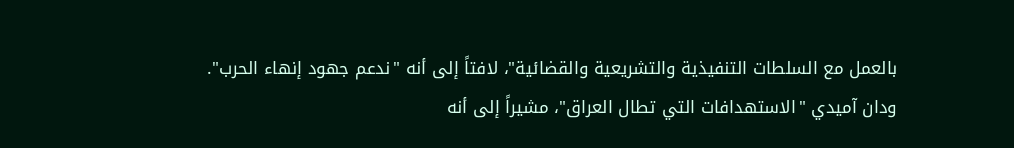بالعمل مع السلطات التنفيذية والتشريعية والقضائية"، لافتاً إلى أنه "ندعم جهود إنهاء الحرب".
ودان آميدي "الاستهدافات التي تطال العراق"، مشيراً إلى أنه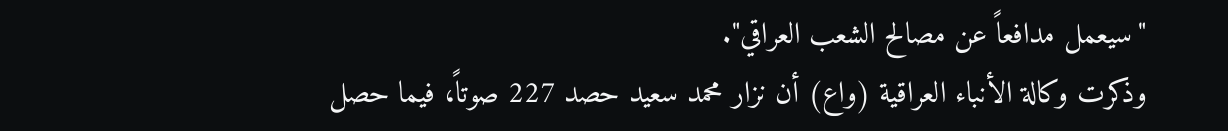"سيعمل مدافعاً عن مصالح الشعب العراقي".
وذكرت وكالة الأنباء العراقية (واع) أن نزار محمد سعيد حصد 227 صوتاً، فيما حصل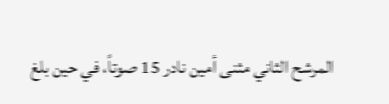المرشح الثاني مثنى أمين نادر 15 صوتاً، في حين بلغ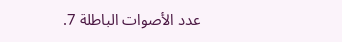عدد الأصوات الباطلة 7.